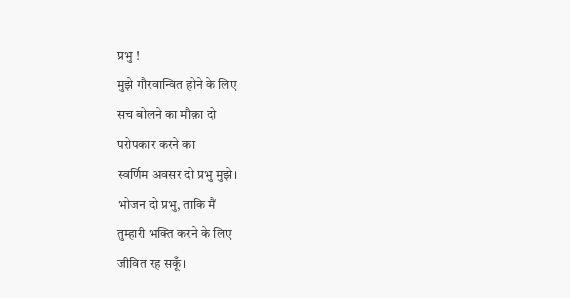प्रभु !
मुझे गौरवान्वित होने के लिए
सच बोलने का मौक़ा दो
परोपकार करने का
स्वर्णिम अवसर दो प्रभु मुझे।
भोजन दो प्रभु, ताकि मैं
तुम्हारी भक्ति करने के लिए
जीवित रह सकूँ।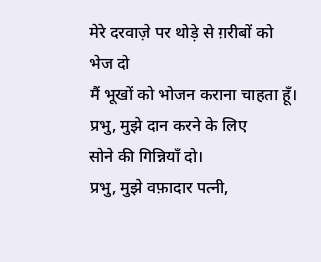मेरे दरवाज़े पर थोड़े से ग़रीबों को
भेज दो
मैं भूखों को भोजन कराना चाहता हूँ।
प्रभु, मुझे दान करने के लिए
सोने की गिन्नियाँ दो।
प्रभु, मुझे वफ़ादार पत्नी,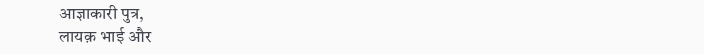आज्ञाकारी पुत्र,
लायक़ भाई और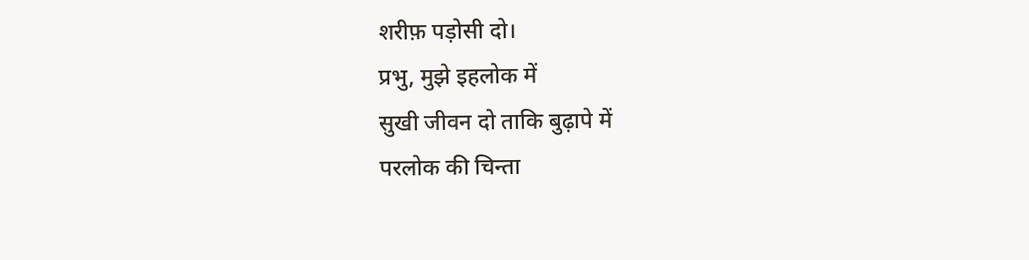शरीफ़ पड़ोसी दो।
प्रभु, मुझे इहलोक में
सुखी जीवन दो ताकि बुढ़ापे में
परलोक की चिन्ता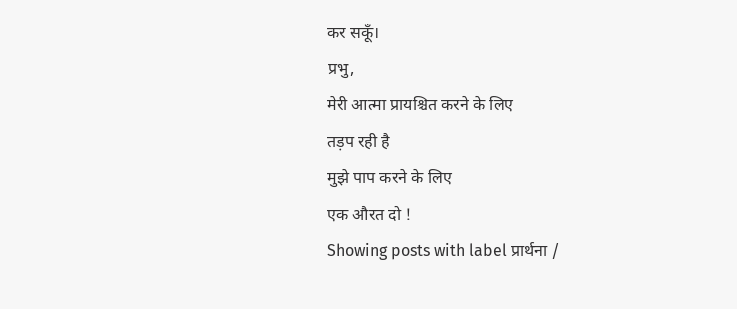कर सकूँ।
प्रभु,
मेरी आत्मा प्रायश्चित करने के लिए
तड़प रही है
मुझे पाप करने के लिए
एक औरत दो !
Showing posts with label प्रार्थना /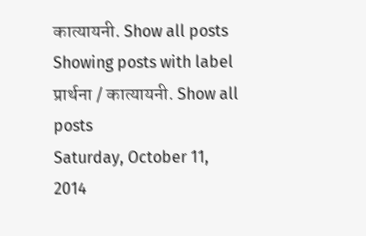कात्यायनी. Show all posts
Showing posts with label प्रार्थना / कात्यायनी. Show all posts
Saturday, October 11, 2014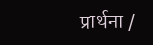प्रार्थना /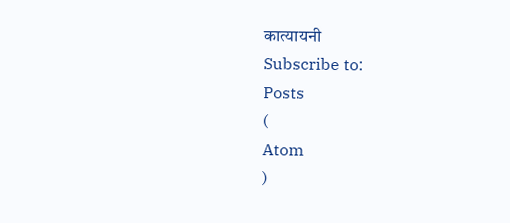कात्यायनी
Subscribe to:
Posts
(
Atom
)